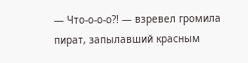— Что-о-о-о⁈ — взревел громила пират, запылавший красным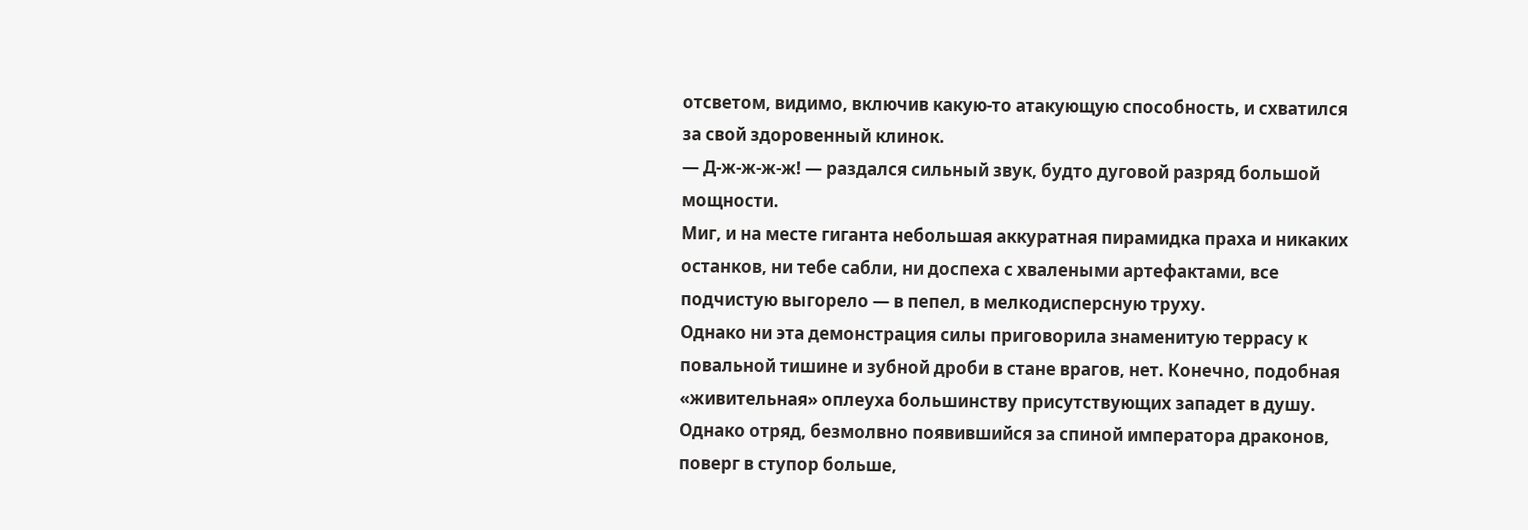отсветом, видимо, включив какую-то атакующую способность, и схватился за свой здоровенный клинок.
— Д-ж-ж-ж-ж! — раздался сильный звук, будто дуговой разряд большой мощности.
Миг, и на месте гиганта небольшая аккуратная пирамидка праха и никаких останков, ни тебе сабли, ни доспеха с хвалеными артефактами, все подчистую выгорело — в пепел, в мелкодисперсную труху.
Однако ни эта демонстрация силы приговорила знаменитую террасу к повальной тишине и зубной дроби в стане врагов, нет. Конечно, подобная «живительная» оплеуха большинству присутствующих западет в душу. Однако отряд, безмолвно появившийся за спиной императора драконов, поверг в ступор больше,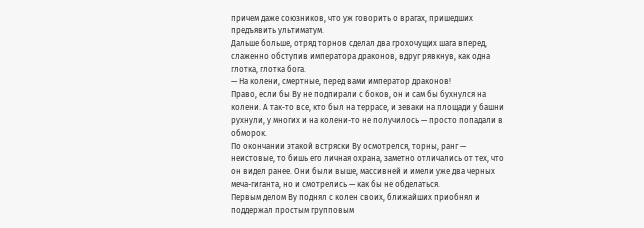причем даже союзников, что уж говорить о врагах, пришедших предъявить ультиматум.
Дальше больше, отряд торнов сделал два грохочущих шага вперед, слаженно обступив императора драконов, вдруг рявкнув, как одна глотка, глотка бога.
— На колени, смертные, перед вами император драконов!
Право, если бы Ву не подпирали с боков, он и сам бы бухнулся на колени. А так-то все, кто был на террасе, и зеваки на площади у башни рухнули, у многих и на колени-то не получилось — просто попадали в обморок.
По окончании этакой встряски Ву осмотрелся, торны, ранг — неистовые, то бишь его личная охрана, заметно отличались от тех, что он видел ранее. Они были выше, массивней и имели уже два черных меча-гиганта, но и смотрелись — как бы не обделаться.
Первым делом Ву поднял с колен своих, ближайших приобнял и поддержал простым групповым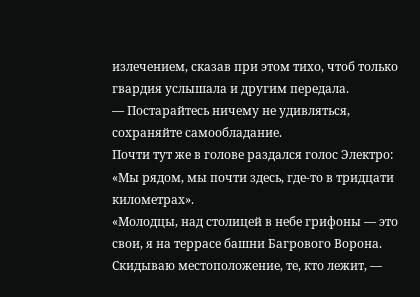излечением, сказав при этом тихо, чтоб только гвардия услышала и другим передала.
— Постарайтесь ничему не удивляться, сохраняйте самообладание.
Почти тут же в голове раздался голос Электро: «Мы рядом, мы почти здесь, где-то в тридцати километрах».
«Молодцы, над столицей в небе грифоны — это свои, я на террасе башни Багрового Ворона. Скидываю местоположение, те, кто лежит, —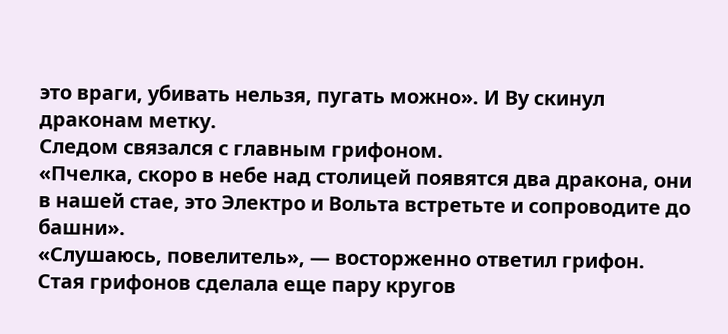это враги, убивать нельзя, пугать можно». И Ву скинул драконам метку.
Следом связался с главным грифоном.
«Пчелка, скоро в небе над столицей появятся два дракона, они в нашей стае, это Электро и Вольта встретьте и сопроводите до башни».
«Слушаюсь, повелитель», — восторженно ответил грифон.
Стая грифонов сделала еще пару кругов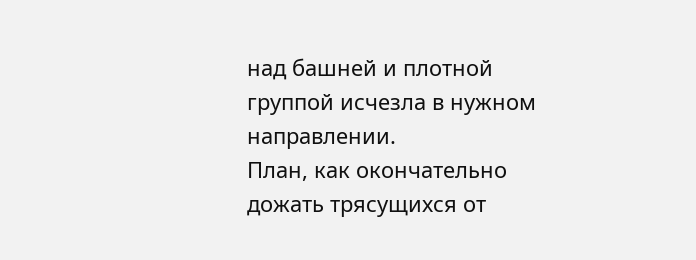над башней и плотной группой исчезла в нужном направлении.
План, как окончательно дожать трясущихся от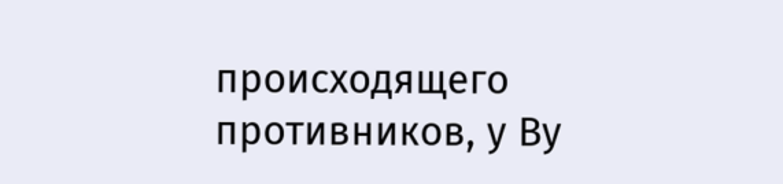происходящего противников, у Ву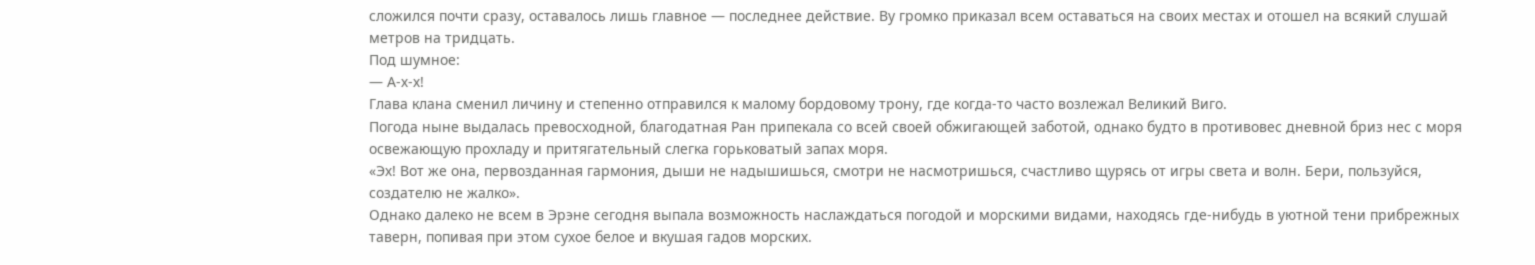сложился почти сразу, оставалось лишь главное — последнее действие. Ву громко приказал всем оставаться на своих местах и отошел на всякий слушай метров на тридцать.
Под шумное:
— А-х-х!
Глава клана сменил личину и степенно отправился к малому бордовому трону, где когда-то часто возлежал Великий Виго.
Погода ныне выдалась превосходной, благодатная Ран припекала со всей своей обжигающей заботой, однако будто в противовес дневной бриз нес с моря освежающую прохладу и притягательный слегка горьковатый запах моря.
«Эх! Вот же она, первозданная гармония, дыши не надышишься, смотри не насмотришься, счастливо щурясь от игры света и волн. Бери, пользуйся, создателю не жалко».
Однако далеко не всем в Эрэне сегодня выпала возможность наслаждаться погодой и морскими видами, находясь где-нибудь в уютной тени прибрежных таверн, попивая при этом сухое белое и вкушая гадов морских.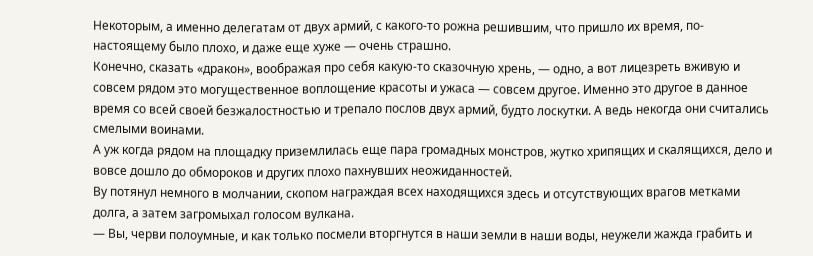Некоторым, а именно делегатам от двух армий, с какого-то рожна решившим, что пришло их время, по-настоящему было плохо, и даже еще хуже — очень страшно.
Конечно, сказать «дракон», воображая про себя какую-то сказочную хрень, — одно, а вот лицезреть вживую и совсем рядом это могущественное воплощение красоты и ужаса — совсем другое. Именно это другое в данное время со всей своей безжалостностью и трепало послов двух армий, будто лоскутки. А ведь некогда они считались смелыми воинами.
А уж когда рядом на площадку приземлилась еще пара громадных монстров, жутко хрипящих и скалящихся, дело и вовсе дошло до обмороков и других плохо пахнувших неожиданностей.
Ву потянул немного в молчании, скопом награждая всех находящихся здесь и отсутствующих врагов метками долга, а затем загромыхал голосом вулкана.
— Вы, черви полоумные, и как только посмели вторгнутся в наши земли в наши воды, неужели жажда грабить и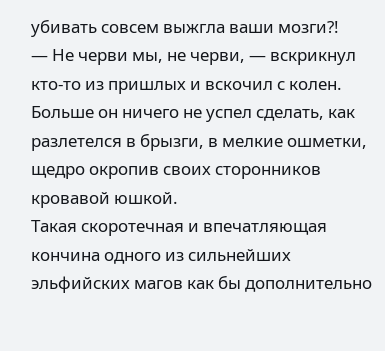убивать совсем выжгла ваши мозги⁈
— Не черви мы, не черви, — вскрикнул кто-то из пришлых и вскочил с колен.
Больше он ничего не успел сделать, как разлетелся в брызги, в мелкие ошметки, щедро окропив своих сторонников кровавой юшкой.
Такая скоротечная и впечатляющая кончина одного из сильнейших эльфийских магов как бы дополнительно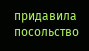придавила посольство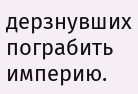дерзнувших пограбить империю.